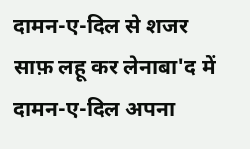दामन-ए-दिल से शजर साफ़ लहू कर लेनाबा'द में दामन-ए-दिल अपना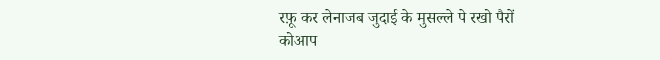रफ़ू कर लेनाजब जुदाई के मुसल्ले पे रखो पैरों कोआप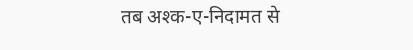तब अश्क-ए-निदामत से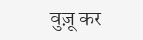वुज़ू कर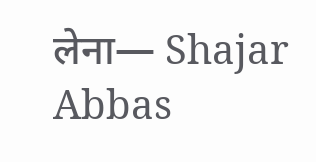लेना— Shajar Abbas